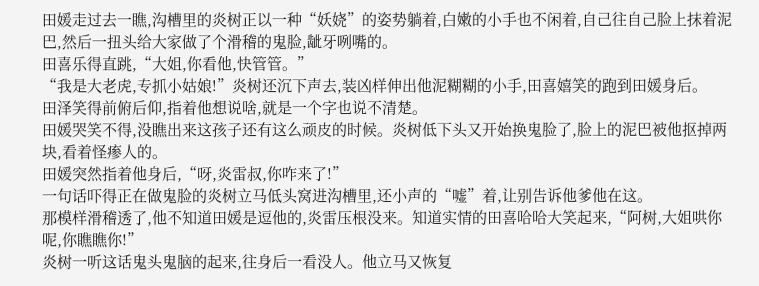田媛走过去一瞧,沟槽里的炎树正以一种“妖娆”的姿势躺着,白嫩的小手也不闲着,自己往自己脸上抹着泥巴,然后一扭头给大家做了个滑稽的鬼脸,龇牙咧嘴的。
田喜乐得直跳,“大姐,你看他,快管管。”
“我是大老虎,专抓小姑娘!”炎树还沉下声去,装凶样伸出他泥糊糊的小手,田喜嬉笑的跑到田媛身后。
田泽笑得前俯后仰,指着他想说啥,就是一个字也说不清楚。
田媛哭笑不得,没瞧出来这孩子还有这么顽皮的时候。炎树低下头又开始换鬼脸了,脸上的泥巴被他抠掉两块,看着怪瘆人的。
田媛突然指着他身后,“呀,炎雷叔,你咋来了!”
一句话吓得正在做鬼脸的炎树立马低头窝进沟槽里,还小声的“嘘”着,让别告诉他爹他在这。
那模样滑稽透了,他不知道田媛是逗他的,炎雷压根没来。知道实情的田喜哈哈大笑起来,“阿树,大姐哄你呢,你瞧瞧你!”
炎树一听这话鬼头鬼脑的起来,往身后一看没人。他立马又恢复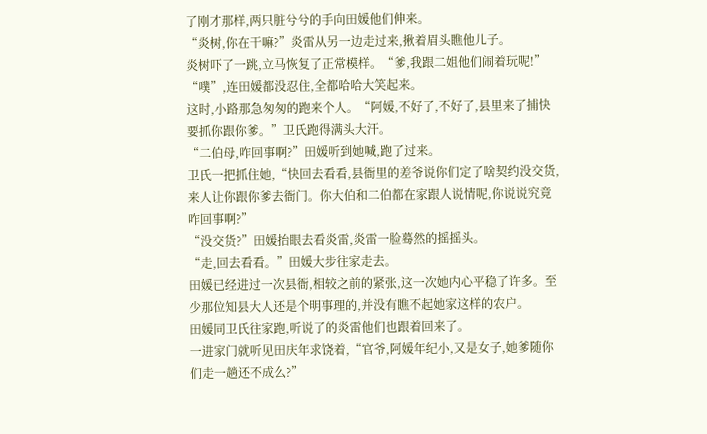了刚才那样,两只脏兮兮的手向田媛他们伸来。
“炎树,你在干嘛?”炎雷从另一边走过来,揪着眉头瞧他儿子。
炎树吓了一跳,立马恢复了正常模样。“爹,我跟二姐他们闹着玩呢!”
“噗”,连田媛都没忍住,全都哈哈大笑起来。
这时,小路那急匆匆的跑来个人。“阿媛,不好了,不好了,县里来了捕快要抓你跟你爹。”卫氏跑得满头大汗。
“二伯母,咋回事啊?”田媛听到她喊,跑了过来。
卫氏一把抓住她,“快回去看看,县衙里的差爷说你们定了啥契约没交货,来人让你跟你爹去衙门。你大伯和二伯都在家跟人说情呢,你说说究竟咋回事啊?”
“没交货?”田媛抬眼去看炎雷,炎雷一脸蓦然的摇摇头。
“走,回去看看。”田媛大步往家走去。
田媛已经进过一次县衙,相较之前的紧张,这一次她内心平稳了许多。至少那位知县大人还是个明事理的,并没有瞧不起她家这样的农户。
田媛同卫氏往家跑,听说了的炎雷他们也跟着回来了。
一进家门就听见田庆年求饶着,“官爷,阿媛年纪小,又是女子,她爹随你们走一趟还不成么?”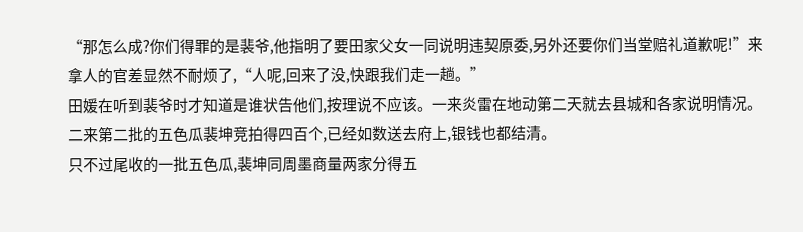“那怎么成?你们得罪的是裴爷,他指明了要田家父女一同说明违契原委,另外还要你们当堂赔礼道歉呢!”来拿人的官差显然不耐烦了,“人呢,回来了没,快跟我们走一趟。”
田媛在听到裴爷时才知道是谁状告他们,按理说不应该。一来炎雷在地动第二天就去县城和各家说明情况。二来第二批的五色瓜裴坤竞拍得四百个,已经如数送去府上,银钱也都结清。
只不过尾收的一批五色瓜,裴坤同周墨商量两家分得五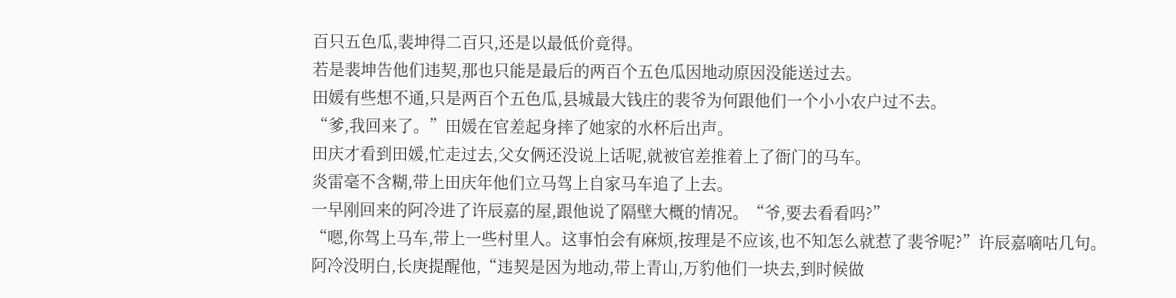百只五色瓜,裴坤得二百只,还是以最低价竟得。
若是裴坤告他们违契,那也只能是最后的两百个五色瓜因地动原因没能送过去。
田媛有些想不通,只是两百个五色瓜,县城最大钱庄的裴爷为何跟他们一个小小农户过不去。
“爹,我回来了。”田媛在官差起身摔了她家的水杯后出声。
田庆才看到田媛,忙走过去,父女俩还没说上话呢,就被官差推着上了衙门的马车。
炎雷毫不含糊,带上田庆年他们立马驾上自家马车追了上去。
一早刚回来的阿冷进了许辰嘉的屋,跟他说了隔壁大概的情况。“爷,要去看看吗?”
“嗯,你驾上马车,带上一些村里人。这事怕会有麻烦,按理是不应该,也不知怎么就惹了裴爷呢?”许辰嘉嘀咕几句。
阿冷没明白,长庚提醒他,“违契是因为地动,带上青山,万豹他们一块去,到时候做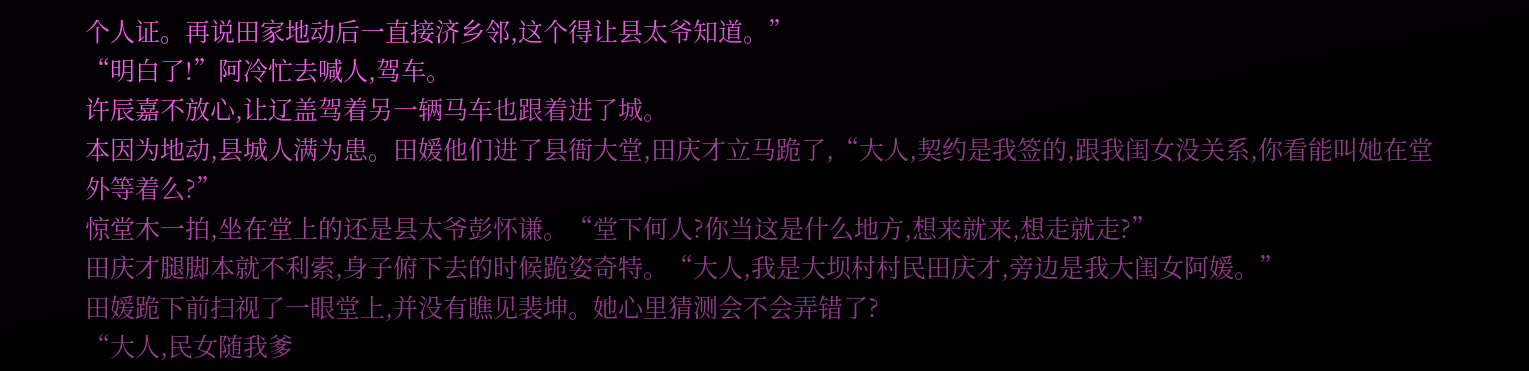个人证。再说田家地动后一直接济乡邻,这个得让县太爷知道。”
“明白了!”阿冷忙去喊人,驾车。
许辰嘉不放心,让辽盖驾着另一辆马车也跟着进了城。
本因为地动,县城人满为患。田媛他们进了县衙大堂,田庆才立马跪了,“大人,契约是我签的,跟我闺女没关系,你看能叫她在堂外等着么?”
惊堂木一拍,坐在堂上的还是县太爷彭怀谦。“堂下何人?你当这是什么地方,想来就来,想走就走?”
田庆才腿脚本就不利索,身子俯下去的时候跪姿奇特。“大人,我是大坝村村民田庆才,旁边是我大闺女阿媛。”
田媛跪下前扫视了一眼堂上,并没有瞧见裴坤。她心里猜测会不会弄错了?
“大人,民女随我爹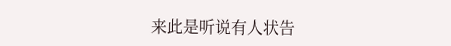来此是听说有人状告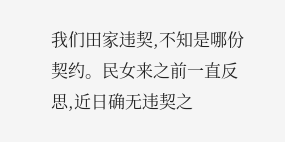我们田家违契,不知是哪份契约。民女来之前一直反思,近日确无违契之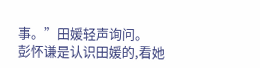事。”田媛轻声询问。
彭怀谦是认识田媛的,看她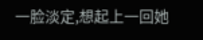一脸淡定,想起上一回她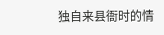独自来县衙时的情